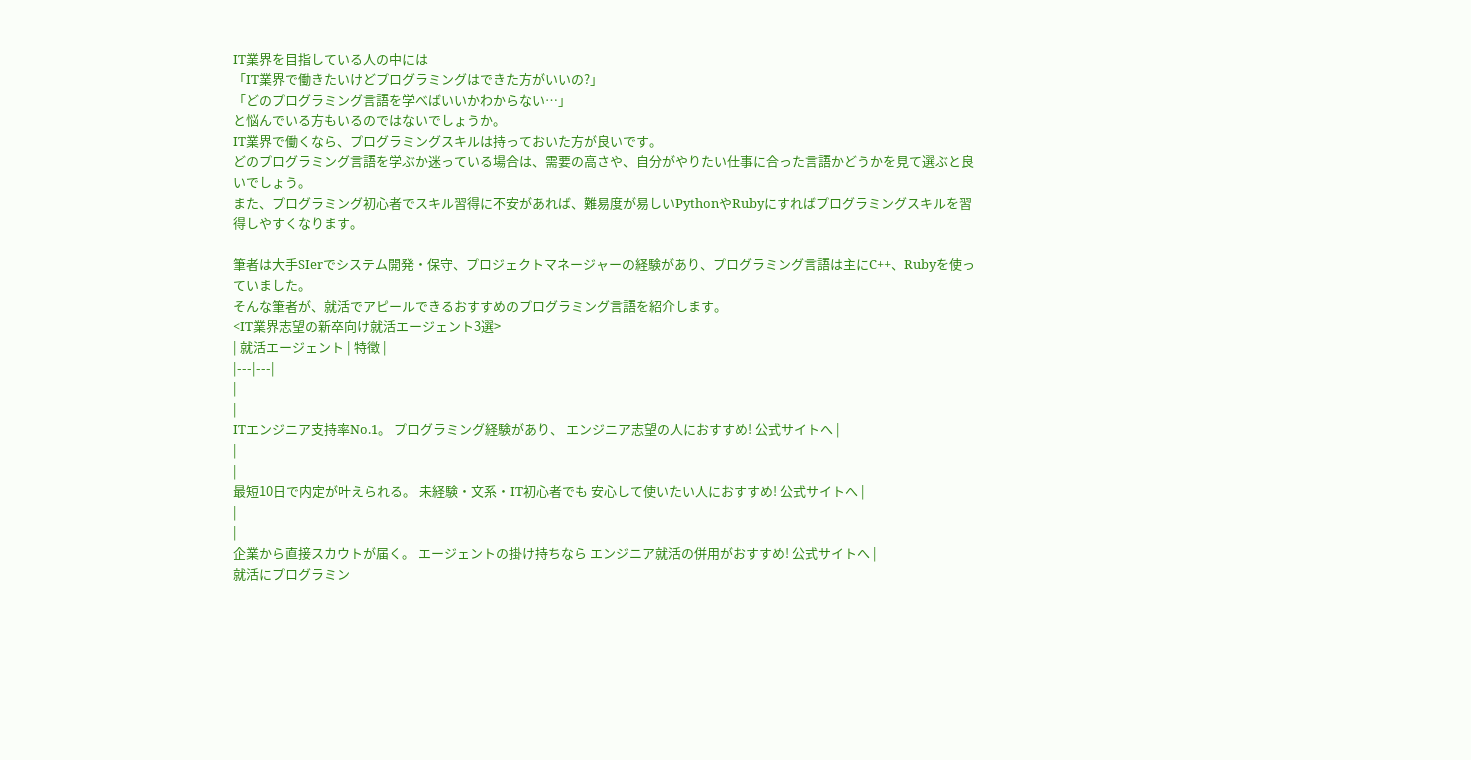IT業界を目指している人の中には
「IT業界で働きたいけどプログラミングはできた方がいいの?」
「どのプログラミング言語を学べばいいかわからない…」
と悩んでいる方もいるのではないでしょうか。
IT業界で働くなら、プログラミングスキルは持っておいた方が良いです。
どのプログラミング言語を学ぶか迷っている場合は、需要の高さや、自分がやりたい仕事に合った言語かどうかを見て選ぶと良いでしょう。
また、プログラミング初心者でスキル習得に不安があれば、難易度が易しいPythonやRubyにすればプログラミングスキルを習得しやすくなります。

筆者は大手SIerでシステム開発・保守、プロジェクトマネージャーの経験があり、プログラミング言語は主にC++、Rubyを使っていました。
そんな筆者が、就活でアピールできるおすすめのプログラミング言語を紹介します。
<IT業界志望の新卒向け就活エージェント3選>
| 就活エージェント | 特徴 |
|---|---|
|
|
ITエンジニア支持率No.1。 プログラミング経験があり、 エンジニア志望の人におすすめ! 公式サイトへ |
|
|
最短10日で内定が叶えられる。 未経験・文系・IT初心者でも 安心して使いたい人におすすめ! 公式サイトへ |
|
|
企業から直接スカウトが届く。 エージェントの掛け持ちなら エンジニア就活の併用がおすすめ! 公式サイトへ |
就活にプログラミン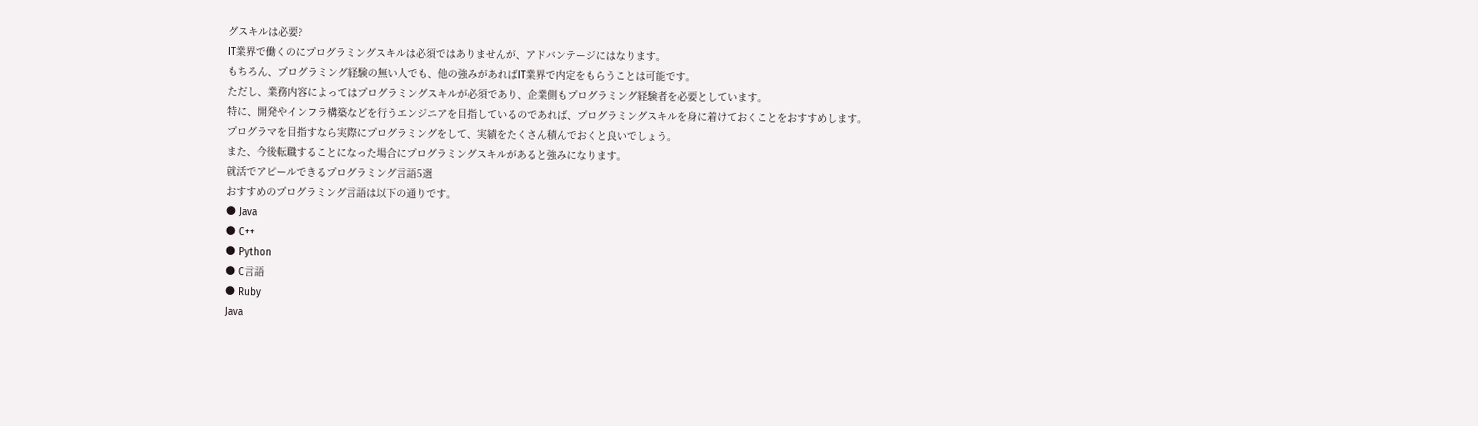グスキルは必要?
IT業界で働くのにプログラミングスキルは必須ではありませんが、アドバンテージにはなります。
もちろん、プログラミング経験の無い人でも、他の強みがあればIT業界で内定をもらうことは可能です。
ただし、業務内容によってはプログラミングスキルが必須であり、企業側もプログラミング経験者を必要としています。
特に、開発やインフラ構築などを行うエンジニアを目指しているのであれば、プログラミングスキルを身に着けておくことをおすすめします。
プログラマを目指すなら実際にプログラミングをして、実績をたくさん積んでおくと良いでしょう。
また、今後転職することになった場合にプログラミングスキルがあると強みになります。
就活でアピールできるプログラミング言語5選
おすすめのプログラミング言語は以下の通りです。
● Java
● C++
● Python
● C言語
● Ruby
Java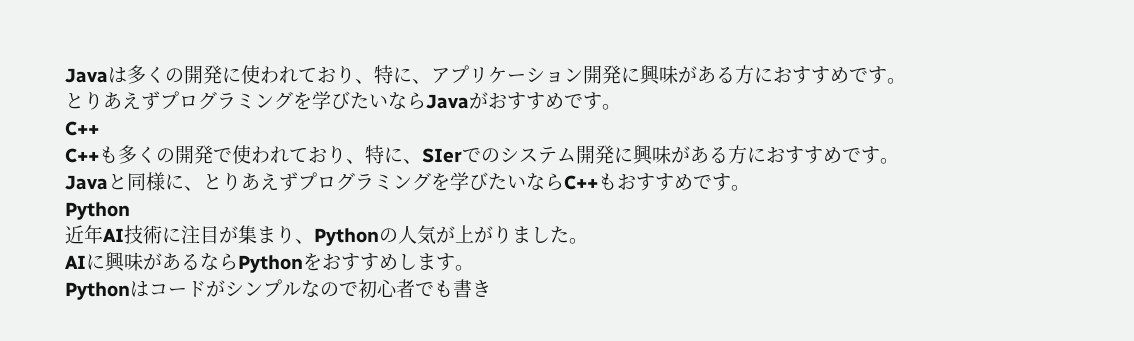Javaは多くの開発に使われており、特に、アプリケーション開発に興味がある方におすすめです。
とりあえずプログラミングを学びたいならJavaがおすすめです。
C++
C++も多くの開発で使われており、特に、SIerでのシステム開発に興味がある方におすすめです。
Javaと同様に、とりあえずプログラミングを学びたいならC++もおすすめです。
Python
近年AI技術に注目が集まり、Pythonの人気が上がりました。
AIに興味があるならPythonをおすすめします。
Pythonはコードがシンプルなので初心者でも書き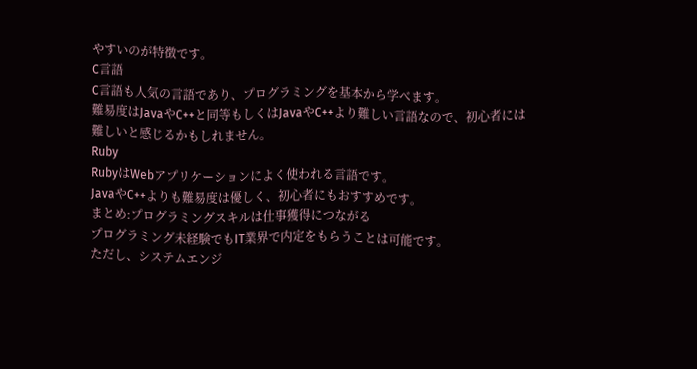やすいのが特徴です。
C言語
C言語も人気の言語であり、プログラミングを基本から学べます。
難易度はJavaやC++と同等もしくはJavaやC++より難しい言語なので、初心者には難しいと感じるかもしれません。
Ruby
RubyはWebアプリケーションによく使われる言語です。
JavaやC++よりも難易度は優しく、初心者にもおすすめです。
まとめ:プログラミングスキルは仕事獲得につながる
プログラミング未経験でもIT業界で内定をもらうことは可能です。
ただし、システムエンジ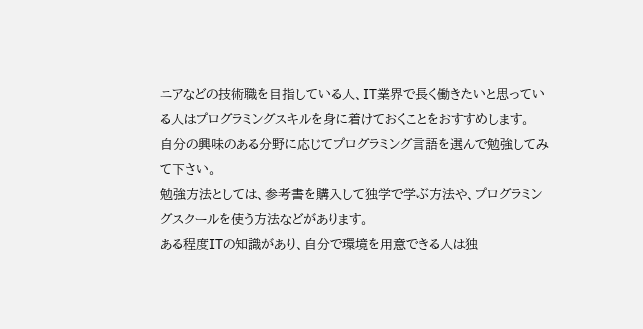ニアなどの技術職を目指している人、IT業界で長く働きたいと思っている人はプログラミングスキルを身に着けておくことをおすすめします。
自分の興味のある分野に応じてプログラミング言語を選んで勉強してみて下さい。
勉強方法としては、参考書を購入して独学で学ぶ方法や、プログラミングスクールを使う方法などがあります。
ある程度ITの知識があり、自分で環境を用意できる人は独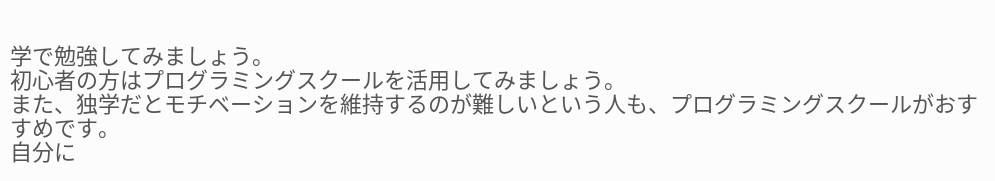学で勉強してみましょう。
初心者の方はプログラミングスクールを活用してみましょう。
また、独学だとモチベーションを維持するのが難しいという人も、プログラミングスクールがおすすめです。
自分に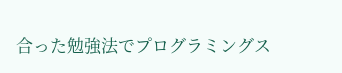合った勉強法でプログラミングス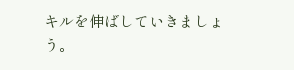キルを伸ばしていきましょう。